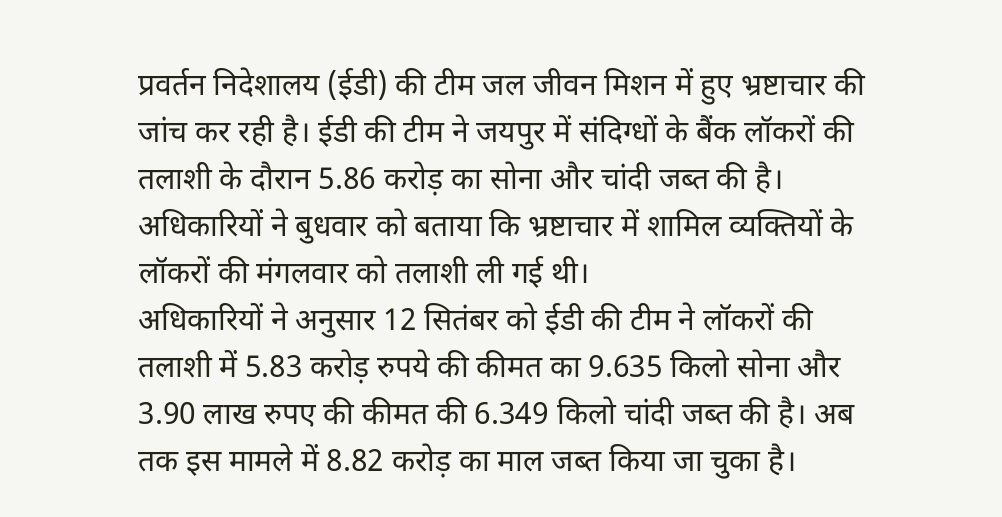प्रवर्तन निदेशालय (ईडी) की टीम जल जीवन मिशन में हुए भ्रष्टाचार की जांच कर रही है। ईडी की टीम ने जयपुर में संदिग्धों के बैंक लॉकरों की तलाशी के दौरान 5.86 करोड़ का सोना और चांदी जब्त की है। अधिकारियों ने बुधवार को बताया कि भ्रष्टाचार में शामिल व्यक्तियों के लॉकरों की मंगलवार को तलाशी ली गई थी।
अधिकारियों ने अनुसार 12 सितंबर को ईडी की टीम ने लॉकरों की तलाशी में 5.83 करोड़ रुपये की कीमत का 9.635 किलो सोना और 3.90 लाख रुपए की कीमत की 6.349 किलो चांदी जब्त की है। अब तक इस मामले में 8.82 करोड़ का माल जब्त किया जा चुका है।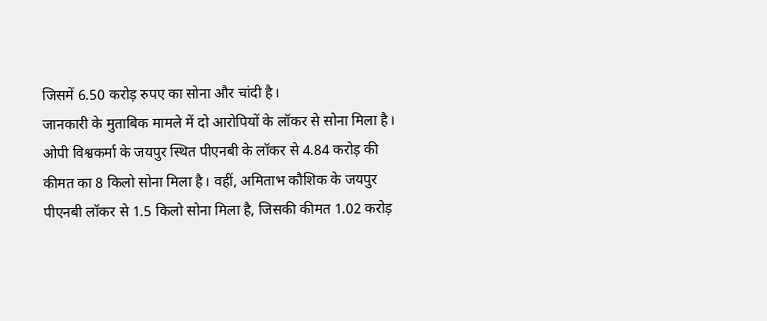जिसमें 6.50 करोड़ रुपए का सोना और चांदी है।
जानकारी के मुताबिक मामले में दो आरोपियों के लॉकर से सोना मिला है। ओपी विश्वकर्मा के जयपुर स्थित पीएनबी के लॉकर से 4.84 करोड़ की कीमत का 8 किलो सोना मिला है। वहीं, अमिताभ कौशिक के जयपुर पीएनबी लॉकर से 1.5 किलो सोना मिला है, जिसकी कीमत 1.02 करोड़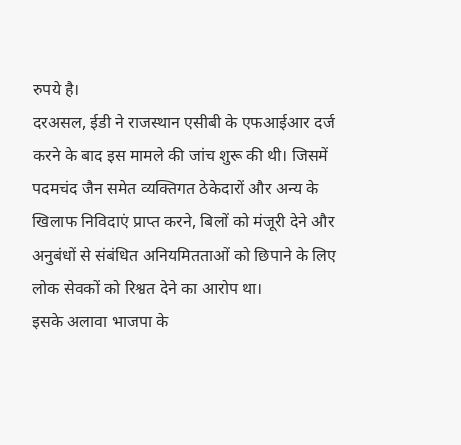रुपये है।
दरअसल, ईडी ने राजस्थान एसीबी के एफआईआर दर्ज करने के बाद इस मामले की जांच शुरू की थी। जिसमें पदमचंद जैन समेत व्यक्तिगत ठेकेदारों और अन्य के खिलाफ निविदाएं प्राप्त करने, बिलों को मंजूरी देने और अनुबंधों से संबंधित अनियमितताओं को छिपाने के लिए लोक सेवकों को रिश्वत देने का आरोप था।
इसके अलावा भाजपा के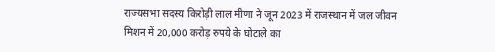राज्यसभा सदस्य किरोड़ी लाल मीणा ने जून 2023 में राजस्थान में जल जीवन मिशन में 20,000 करोड़ रुपये के घोटाले का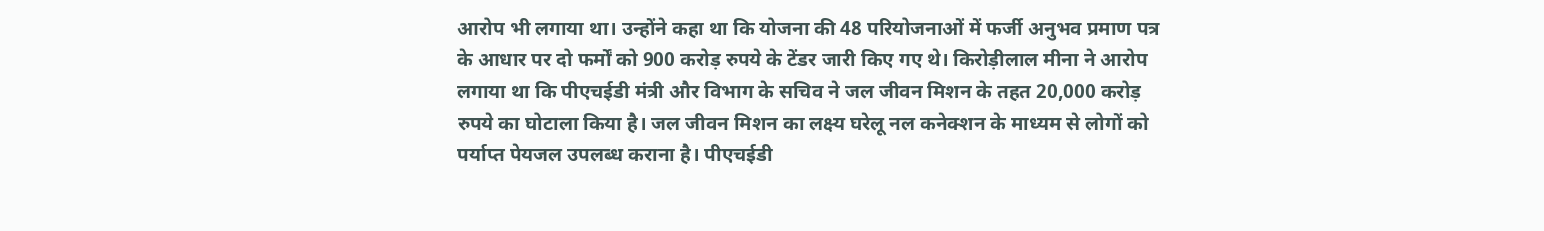आरोप भी लगाया था। उन्होंने कहा था कि योजना की 48 परियोजनाओं में फर्जी अनुभव प्रमाण पत्र के आधार पर दो फर्मों को 900 करोड़ रुपये के टेंडर जारी किए गए थे। किरोड़ीलाल मीना ने आरोप लगाया था कि पीएचईडी मंत्री और विभाग के सचिव ने जल जीवन मिशन के तहत 20,000 करोड़ रुपये का घोटाला किया है। जल जीवन मिशन का लक्ष्य घरेलू नल कनेक्शन के माध्यम से लोगों को पर्याप्त पेयजल उपलब्ध कराना है। पीएचईडी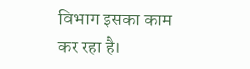विभाग इसका काम कर रहा है।